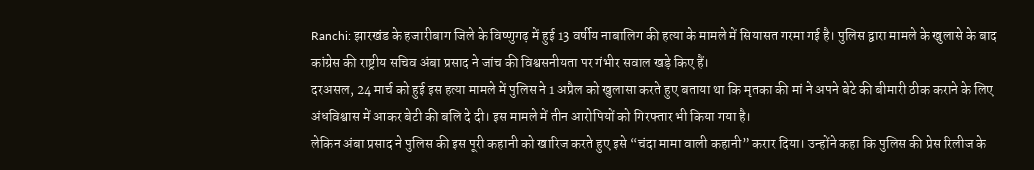Ranchi: झारखंड के हजारीबाग जिले के विष्णुगढ़ में हुई 13 वर्षीय नाबालिग की हत्या के मामले में सियासत गरमा गई है। पुलिस द्वारा मामले के खुलासे के बाद कांग्रेस की राष्ट्रीय सचिव अंबा प्रसाद ने जांच की विश्वसनीयता पर गंभीर सवाल खड़े किए हैं।
दरअसल, 24 मार्च को हुई इस हत्या मामले में पुलिस ने 1 अप्रैल को खुलासा करते हुए बताया था कि मृतका की मां ने अपने बेटे की बीमारी ठीक कराने के लिए अंधविश्वास में आकर बेटी की बलि दे दी। इस मामले में तीन आरोपियों को गिरफ्तार भी किया गया है।
लेकिन अंबा प्रसाद ने पुलिस की इस पूरी कहानी को खारिज करते हुए इसे “चंदा मामा वाली कहानी” करार दिया। उन्होंने कहा कि पुलिस की प्रेस रिलीज के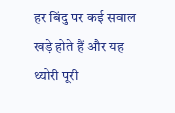हर बिंदु पर कई सवाल खड़े होते हैं और यह थ्योरी पूरी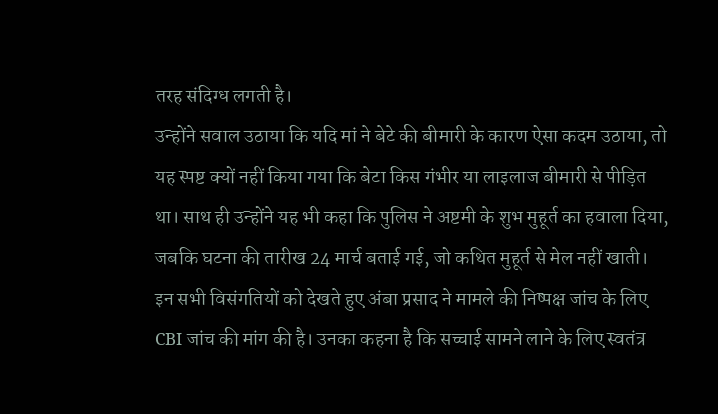तरह संदिग्ध लगती है।
उन्होंने सवाल उठाया कि यदि मां ने बेटे की बीमारी के कारण ऐसा कदम उठाया, तो यह स्पष्ट क्यों नहीं किया गया कि बेटा किस गंभीर या लाइलाज बीमारी से पीड़ित था। साथ ही उन्होंने यह भी कहा कि पुलिस ने अष्टमी के शुभ मुहूर्त का हवाला दिया, जबकि घटना की तारीख 24 मार्च बताई गई, जो कथित मुहूर्त से मेल नहीं खाती।
इन सभी विसंगतियों को देखते हुए अंबा प्रसाद ने मामले की निष्पक्ष जांच के लिए CBI जांच की मांग की है। उनका कहना है कि सच्चाई सामने लाने के लिए स्वतंत्र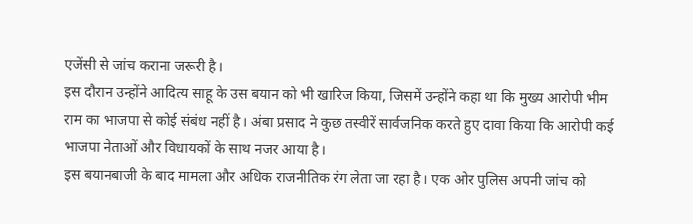एजेंसी से जांच कराना जरूरी है।
इस दौरान उन्होंने आदित्य साहू के उस बयान को भी खारिज किया, जिसमें उन्होंने कहा था कि मुख्य आरोपी भीम राम का भाजपा से कोई संबंध नहीं है। अंबा प्रसाद ने कुछ तस्वीरें सार्वजनिक करते हुए दावा किया कि आरोपी कई भाजपा नेताओं और विधायकों के साथ नजर आया है।
इस बयानबाजी के बाद मामला और अधिक राजनीतिक रंग लेता जा रहा है। एक ओर पुलिस अपनी जांच को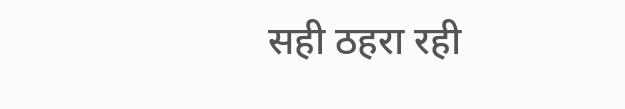सही ठहरा रही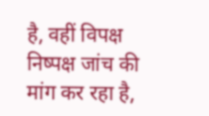है, वहीं विपक्ष निष्पक्ष जांच की मांग कर रहा है,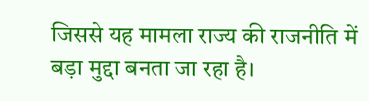जिससे यह मामला राज्य की राजनीति में बड़ा मुद्दा बनता जा रहा है।